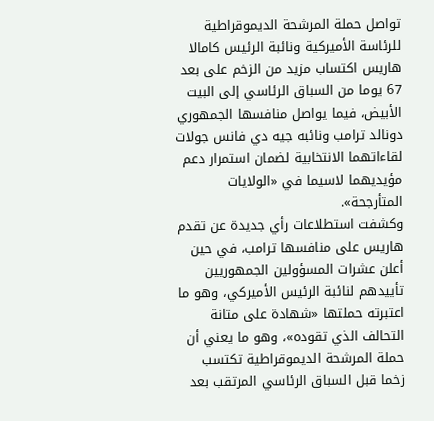تواصل حملة المرشحة الديموقراطية للرئاسة الأميركية ونائبة الرئيس كامالا هاريس اكتساب مزيد من الزخم على بعد 67 يوما من السباق الرئاسي إلى البيت الأبيض، فيما يواصل منافسها الجمهوري دونالد ترامب ونائبه جيه دي فانس جولات لقاءاتهما الانتخابية لضمان استمرار دعم مؤيديهما لاسيما في «الولايات المتأرجحة».
وكشفت استطلاعات رأي جديدة عن تقدم هاريس على منافسها ترامب، في حين أعلن عشرات المسؤولين الجمهوريين تأييدهم لنائبة الرئيس الأميركي، وهو ما اعتبرته حملتها «شهادة على متانة التحالف الذي تقوده»، وهو ما يعني أن حملة المرشحة الديموقراطية تكتسب زخما قبل السباق الرئاسي المرتقب بعد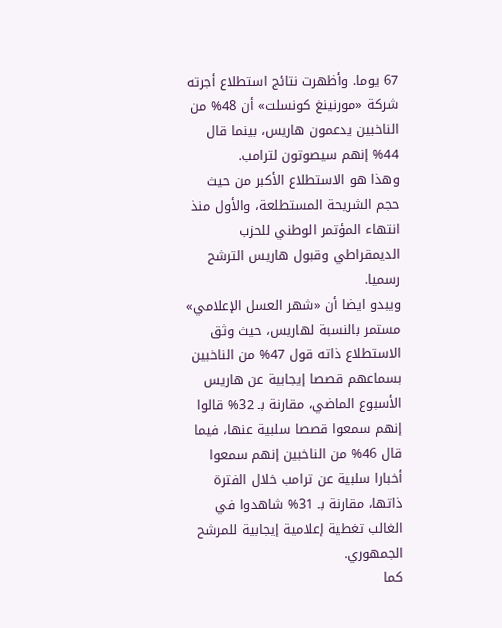67 يوما. وأظهرت نتائج استطلاع أجرته شركة «مورنينغ كونسلت» أن 48% من الناخبين يدعمون هاريس، بينما قال 44% إنهم سيصوتون لترامب.
وهذا هو الاستطلاع الأكبر من حيث حجم الشريحة المستطلعة، والأول منذ انتهاء المؤتمر الوطني للحزب الديمقراطي وقبول هاريس الترشح رسميا.
ويبدو ايضا أن «شهر العسل الإعلامي» مستمر بالنسبة لهاريس، حيث وثق الاستطلاع ذاته قول 47% من الناخبين بسماعهم قصصا إيجابية عن هاريس الأسبوع الماضي، مقارنة بـ 32% قالوا إنهم سمعوا قصصا سلبية عنها، فيما قال 46% من الناخبين إنهم سمعوا أخبارا سلبية عن ترامب خلال الفترة ذاتها، مقارنة بـ 31% شاهدوا في الغالب تغطية إعلامية إيجابية للمرشح الجمهوري.
كما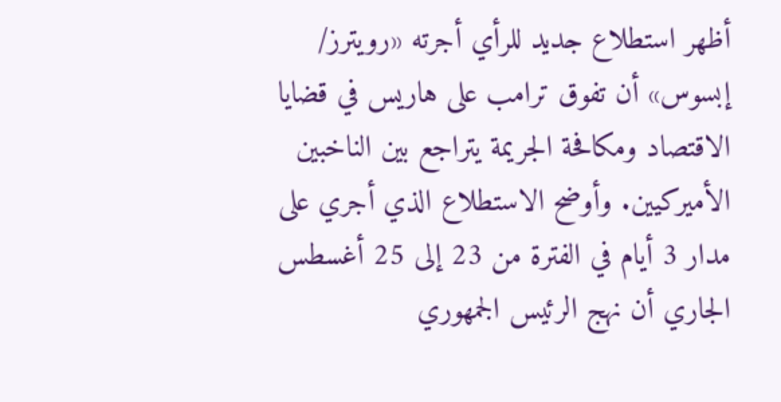أظهر استطلاع جديد للرأي أجرته «رويترز/ إبسوس» أن تفوق ترامب على هاريس في قضايا الاقتصاد ومكافحة الجريمة يتراجع بين الناخبين الأميركيين. وأوضح الاستطلاع الذي أجري على مدار 3 أيام في الفترة من 23 إلى 25 أغسطس الجاري أن نهج الرئيس الجمهوري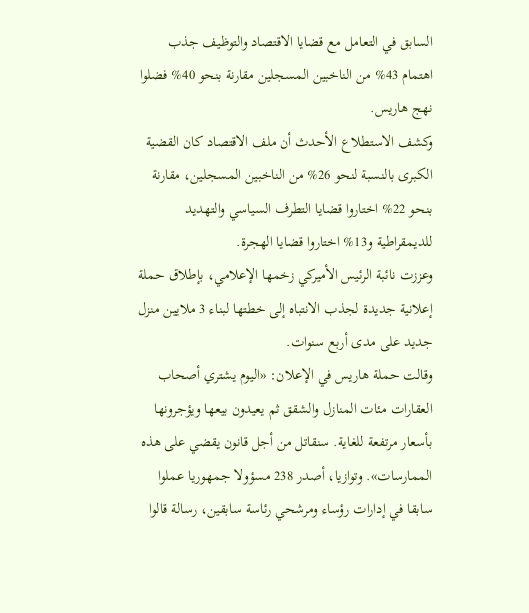السابق في التعامل مع قضايا الاقتصاد والتوظيف جذب اهتمام 43% من الناخبين المسجلين مقارنة بنحو 40% فضلوا نهج هاريس.
وكشف الاستطلاع الأحدث أن ملف الاقتصاد كان القضية الكبرى بالنسبة لنحو 26% من الناخبين المسجلين، مقارنة بنحو 22% اختاروا قضايا التطرف السياسي والتهديد للديمقراطية و13% اختاروا قضايا الهجرة.
وعززت نائبة الرئيس الأميركي زخمها الإعلامي، بإطلاق حملة إعلانية جديدة لجذب الانتباه إلى خطتها لبناء 3 ملايين منزل جديد على مدى أربع سنوات.
وقالت حملة هاريس في الإعلان: «اليوم يشتري أصحاب العقارات مئات المنازل والشقق ثم يعيدون بيعها ويؤجرونها بأسعار مرتفعة للغاية. سنقاتل من أجل قانون يقضي على هذه الممارسات». وتوازيا، أصدر 238 مسؤولا جمهوريا عملوا سابقا في إدارات رؤساء ومرشحي رئاسة سابقين، رسالة قالوا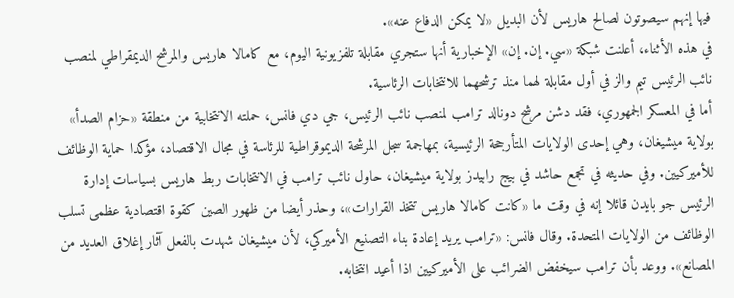فيها إنهم سيصوتون لصالح هاريس لأن البديل «لا يمكن الدفاع عنه».
في هذه الأثناء، أعلنت شبكة «سي. إن. إن» الإخبارية أنها ستجري مقابلة تلفزيونية اليوم، مع كامالا هاريس والمرشح الديمقراطي لمنصب نائب الرئيس تيم والز في أول مقابلة لهما منذ ترشحهما للانتخابات الرئاسية.
أما في المعسكر الجمهوري، فقد دشن مرشح دونالد ترامب لمنصب نائب الرئيس، جي دي فانس، حملته الانتخابية من منطقة «حزام الصدأ» بولاية ميشيغان، وهي إحدى الولايات المتأرجحة الرئيسية، بمهاجمة سجل المرشحة الديموقراطية للرئاسة في مجال الاقتصاد، مؤكدا حماية الوظائف للأميركيين. وفي حديثه في تجمع حاشد في بيج رابيدز بولاية ميشيغان، حاول نائب ترامب في الانتخابات ربط هاريس بسياسات إدارة الرئيس جو بايدن قائلا إنه في وقت ما «كانت كامالا هاريس تتخذ القرارات»، وحذر أيضا من ظهور الصين كقوة اقتصادية عظمى تسلب الوظائف من الولايات المتحدة. وقال فانس: «ترامب يريد إعادة بناء التصنيع الأميركي، لأن ميشيغان شهدت بالفعل آثار إغلاق العديد من المصانع». ووعد بأن ترامب سيخفض الضرائب على الأميركيين اذا أعيد انتخابه.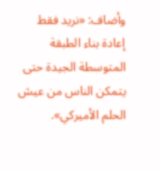وأضاف: «نريد فقط إعادة بناء الطبقة المتوسطة الجيدة حتى يتمكن الناس من عيش الحلم الأميركي».